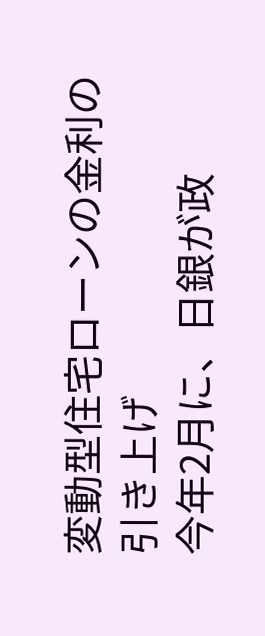変動型住宅ローンの金利の引き上げ
今年2月に、日銀が政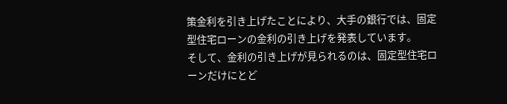策金利を引き上げたことにより、大手の銀行では、固定型住宅ローンの金利の引き上げを発表しています。
そして、金利の引き上げが見られるのは、固定型住宅ローンだけにとど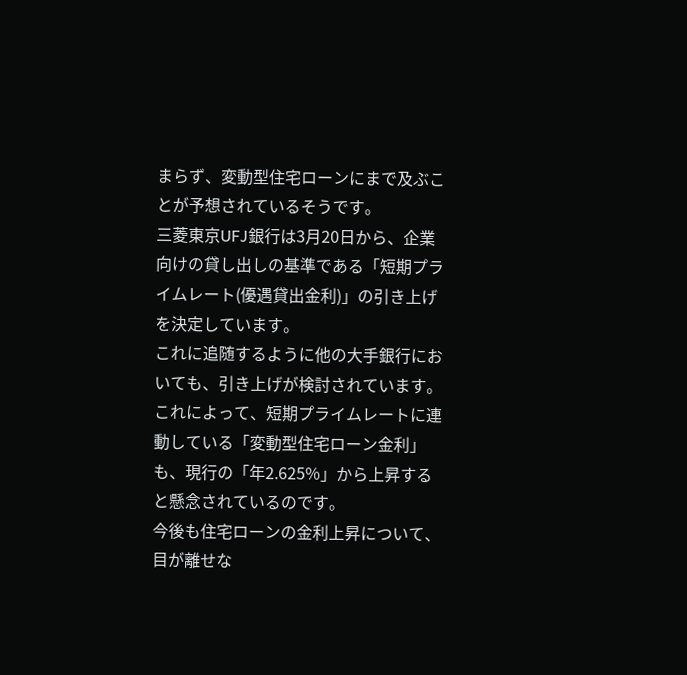まらず、変動型住宅ローンにまで及ぶことが予想されているそうです。
三菱東京UFJ銀行は3月20日から、企業向けの貸し出しの基準である「短期プライムレート(優遇貸出金利)」の引き上げを決定しています。
これに追随するように他の大手銀行においても、引き上げが検討されています。
これによって、短期プライムレートに連動している「変動型住宅ローン金利」も、現行の「年2.625%」から上昇すると懸念されているのです。
今後も住宅ローンの金利上昇について、目が離せな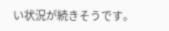い状況が続きそうです。